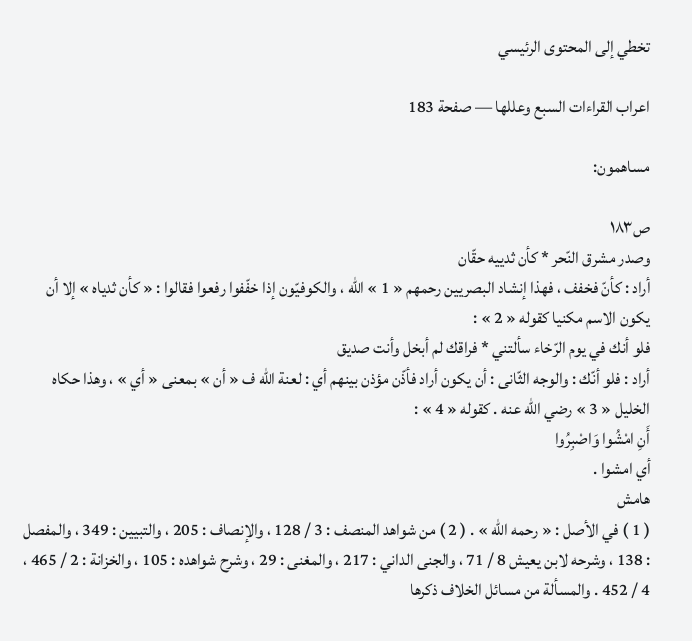تخطي إلى المحتوى الرئيسي

اعراب القراءات السبع وعللها — صفحة 183

مساهمون:

ص١٨٣
وصدر مشرق النّحر * كأن ثدييه حقّان
أراد : كأنّ فخفف ، فهذا إنشاد البصريين رحمهم « 1 » اللّه ، والكوفيّون إذا خفّفوا رفعوا فقالوا : « كأن ثدياه » إلا أن يكون الاسم مكنيا كقوله « 2 » :
فلو أنك في يوم الرّخاء سألتني * فراقك لم أبخل وأنت صديق
أراد : فلو أنّك : والوجه الثّانى : أن يكون أراد فأذّن مؤذن بينهم أي : لعنة اللّه ف « أن » بمعنى « أي » ، وهذا حكاه الخليل « 3 » رضي اللّه عنه . كقوله « 4 » :
أَنِ امْشُوا وَاصْبِرُوا
أي امشوا .
هامش
( 1 ) في الأصل : « رحمه اللّه » . ( 2 ) من شواهد المنصف : 3 / 128 ، والإنصاف : 205 ، والتبيين : 349 ، والمفصل : 138 ، وشرحه لابن يعيش 8 / 71 ، والجنى الداني : 217 ، والمغنى : 29 ، وشرح شواهده : 105 ، والخزانة : 2 / 465 ، 4 / 452 . والمسألة من مسائل الخلاف ذكرها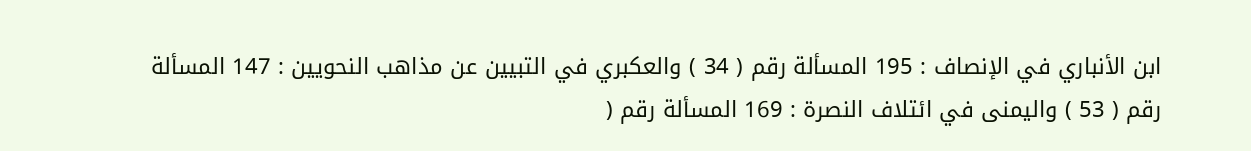ابن الأنباري في الإنصاف : 195 المسألة رقم ( 34 ) والعكبري في التبيين عن مذاهب النحويين : 147 المسألة رقم ( 53 ) واليمنى في ائتلاف النصرة : 169 المسألة رقم (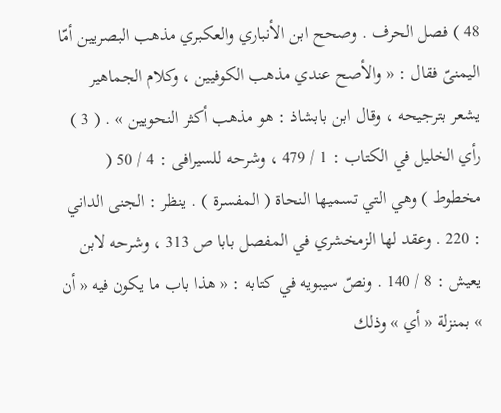48 ) فصل الحرف . وصحح ابن الأنباري والعكبري مذهب البصريين أمّا اليمنىّ فقال : « والأصح عندي مذهب الكوفيين ، وكلام الجماهير يشعر بترجيحه ، وقال ابن بابشاذ : هو مذهب أكثر النحويين » . ( 3 ) رأي الخليل في الكتاب : 1 / 479 ، وشرحه للسيرافى : 4 / 50 ( مخطوط ) وهي التي تسميها النحاة ( المفسرة ) . ينظر : الجنى الداني : 220 . وعقد لها الزمخشري في المفصل بابا ص 313 ، وشرحه لابن يعيش : 8 / 140 . ونصّ سيبويه في كتابه : « هذا باب ما يكون فيه « أن » بمنزلة « أي » وذلك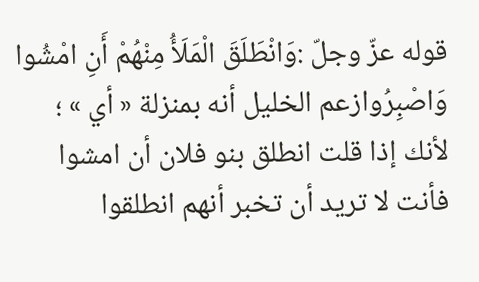قوله عزّ وجلّ :وَانْطَلَقَ الْمَلَأُ مِنْهُمْ أَنِ امْشُوا وَاصْبِرُوازعم الخليل أنه بمنزلة « أي » ؛ لأنك إذا قلت انطلق بنو فلان أن امشوا فأنت لا تريد أن تخبر أنهم انطلقوا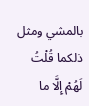بالمشي ومثل ذلكما قُلْتُ لَهُمْ إِلَّا ما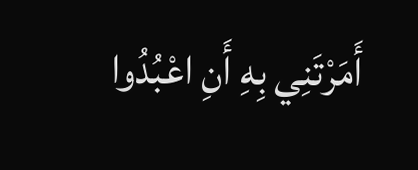أَمَرْتَنِي بِهِ أَنِ اعْبُدُوا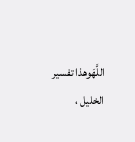اللَّهَوهذا تفسير الخليل ،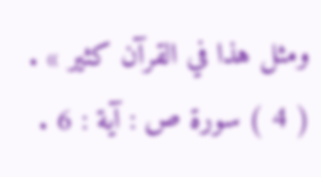ومثل هذا في القرآن كثير » . ( 4 ) سورة ص : آية : 6 .